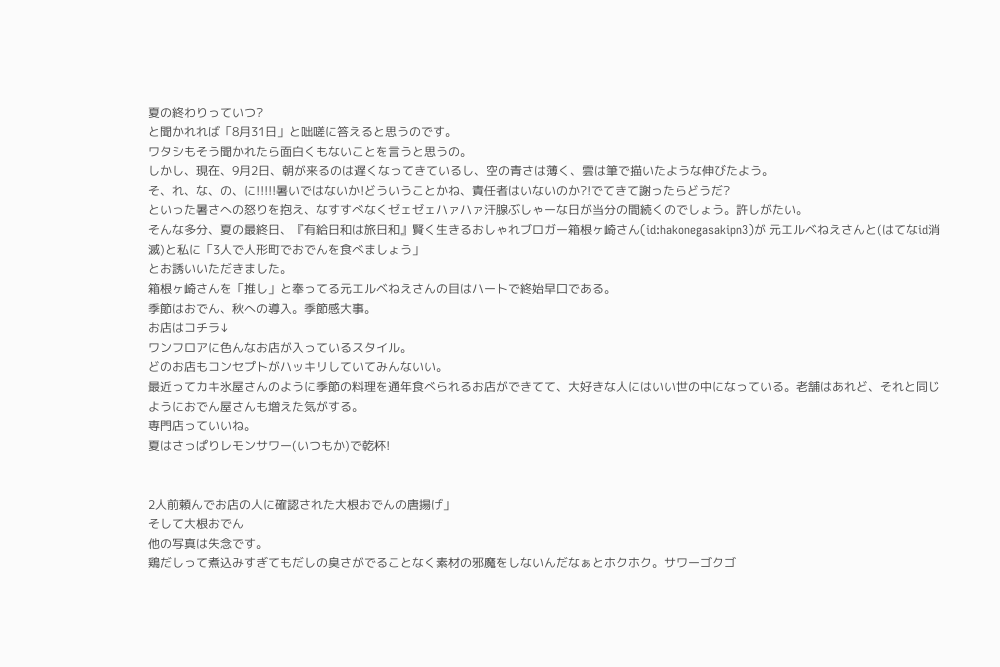夏の終わりっていつ?
と聞かれれば「8月31日」と咄嗟に答えると思うのです。
ワタシもそう聞かれたら面白くもないことを言うと思うの。
しかし、現在、9月2日、朝が来るのは遅くなってきているし、空の青さは薄く、雲は筆で描いたような伸びたよう。
そ、れ、な、の、に!!!!!暑いではないか!どういうことかね、責任者はいないのか?!でてきて謝ったらどうだ?
といった暑さへの怒りを抱え、なすすべなくゼェゼェハァハァ汗腺ぶしゃーな日が当分の間続くのでしょう。許しがたい。
そんな多分、夏の最終日、『有給日和は旅日和』賢く生きるおしゃれブロガー箱根ヶ崎さん(id:hakonegasakipn3)が 元エルベねえさんと(はてなid消滅)と私に「3人で人形町でおでんを食べましょう」
とお誘いいただきました。
箱根ヶ崎さんを「推し」と奉ってる元エルベねえさんの目はハートで終始早口である。
季節はおでん、秋への導入。季節感大事。
お店はコチラ↓
ワンフロアに色んなお店が入っているスタイル。
どのお店もコンセプトがハッキリしていてみんないい。
最近ってカキ氷屋さんのように季節の料理を通年食べられるお店ができてて、大好きな人にはいい世の中になっている。老舗はあれど、それと同じようにおでん屋さんも増えた気がする。
専門店っていいね。
夏はさっぱりレモンサワー(いつもか)で乾杯!


2人前頼んでお店の人に確認された大根おでんの唐揚げ」
そして大根おでん
他の写真は失念です。
鶏だしって煮込みすぎてもだしの臭さがでることなく素材の邪魔をしないんだなぁとホクホク。サワーゴクゴ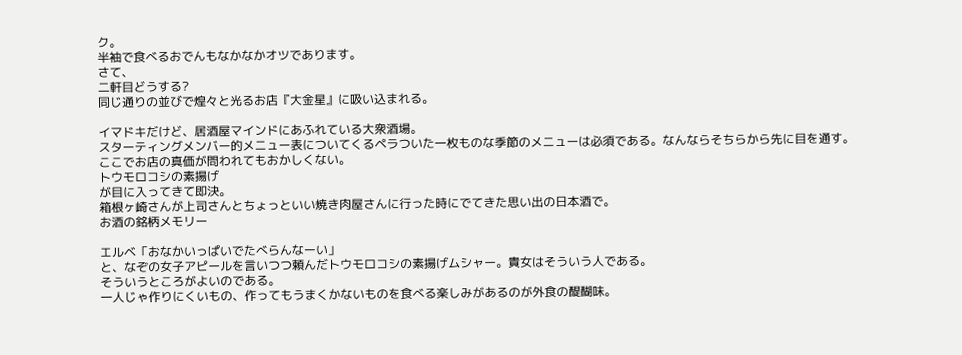ク。
半袖で食べるおでんもなかなかオツであります。
さて、
二軒目どうする?
同じ通りの並びで煌々と光るお店『大金星』に吸い込まれる。

イマドキだけど、居酒屋マインドにあふれている大衆酒場。
スターティングメンバー的メニュー表についてくるペラついた一枚ものな季節のメニューは必須である。なんならそちらから先に目を通す。
ここでお店の真価が問われてもおかしくない。
トウモロコシの素揚げ
が目に入ってきて即決。
箱根ヶ崎さんが上司さんとちょっといい焼き肉屋さんに行った時にでてきた思い出の日本酒で。
お酒の銘柄メモリー

エルベ「おなかいっぱいでたべらんなーい」
と、なぞの女子アピールを言いつつ頼んだトウモロコシの素揚げムシャー。貴女はそういう人である。
そういうところがよいのである。
一人じゃ作りにくいもの、作ってもうまくかないものを食べる楽しみがあるのが外食の醍醐味。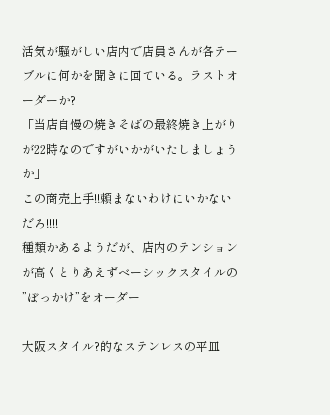活気が騒がしい店内で店員さんが各テーブルに何かを聞きに回ている。ラストオーダーか?
「当店自慢の焼きそばの最終焼き上がりが22時なのですがいかがいたしましょうか」
この商売上手!!頼まないわけにいかないだろ!!!!
種類かあるようだが、店内のテンションが高くとりあえずベーシックスタイルの
”ぼっかけ”をオーダー

大阪スタイル?的なステンレスの平皿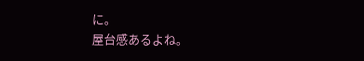に。
屋台感あるよね。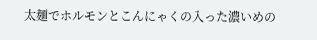太麺でホルモンとこんにゃくの入った濃いめの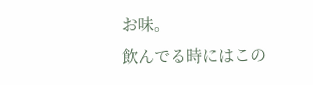お味。
飲んでる時にはこの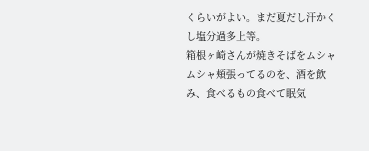くらいがよい。まだ夏だし汗かくし塩分過多上等。
箱根ヶ崎さんが焼きそばをムシャムシャ頬張ってるのを、酒を飲み、食べるもの食べて眠気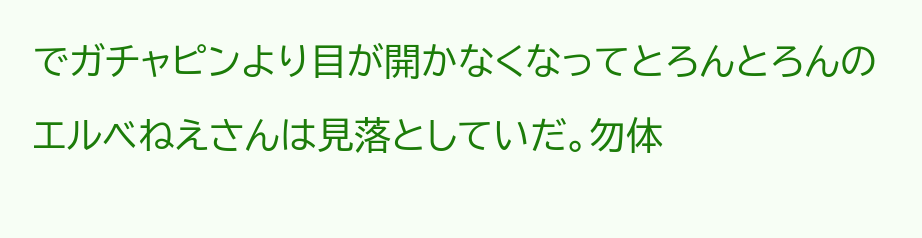でガチャピンより目が開かなくなってとろんとろんのエルベねえさんは見落としていだ。勿体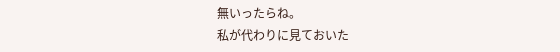無いったらね。
私が代わりに見ておいた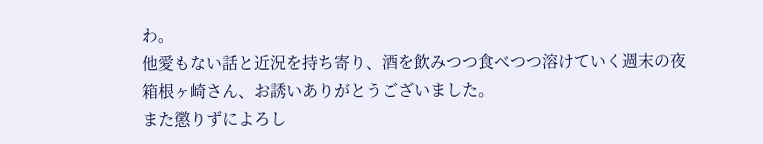わ。
他愛もない話と近況を持ち寄り、酒を飲みつつ食べつつ溶けていく週末の夜
箱根ヶ崎さん、お誘いありがとうございました。
また懲りずによろし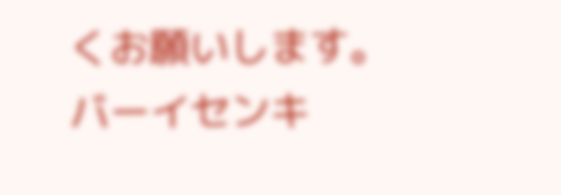くお願いします。
バーイセンキ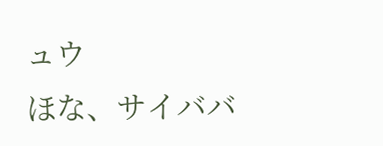ュウ
ほな、サイババ